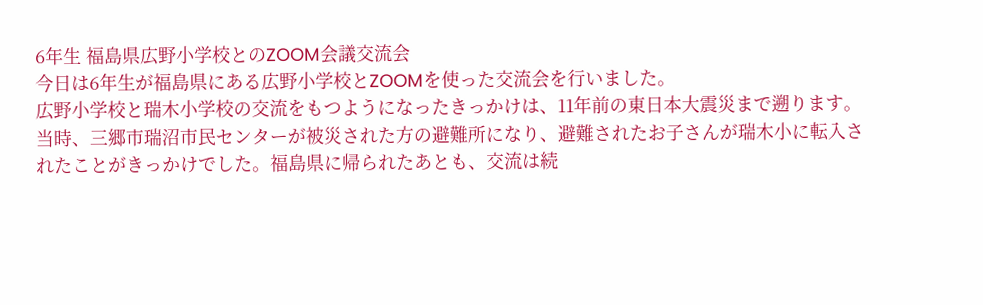6年生 福島県広野小学校とのZOOM会議交流会
今日は6年生が福島県にある広野小学校とZOOMを使った交流会を行いました。
広野小学校と瑞木小学校の交流をもつようになったきっかけは、11年前の東日本大震災まで遡ります。
当時、三郷市瑞沼市民センターが被災された方の避難所になり、避難されたお子さんが瑞木小に転入されたことがきっかけでした。福島県に帰られたあとも、交流は続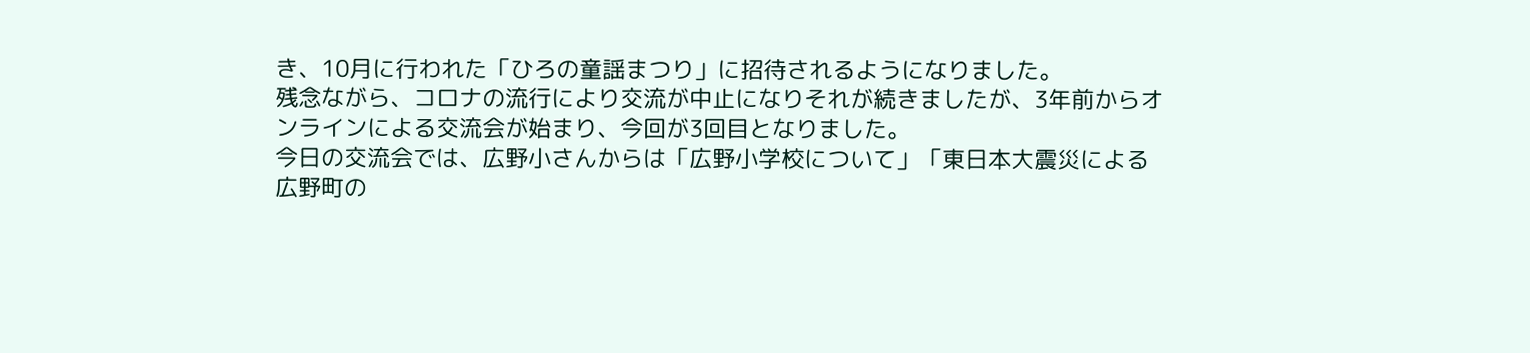き、10月に行われた「ひろの童謡まつり」に招待されるようになりました。
残念ながら、コロナの流行により交流が中止になりそれが続きましたが、3年前からオンラインによる交流会が始まり、今回が3回目となりました。
今日の交流会では、広野小さんからは「広野小学校について」「東日本大震災による広野町の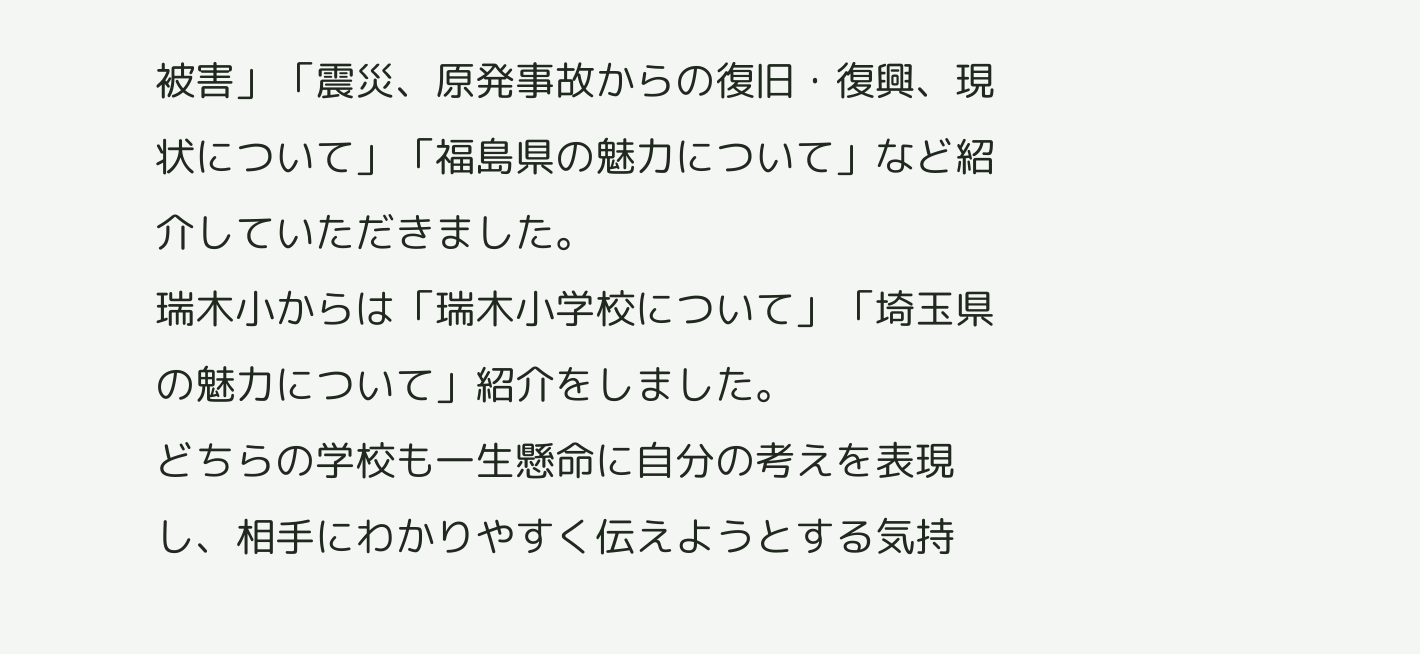被害」「震災、原発事故からの復旧・復興、現状について」「福島県の魅力について」など紹介していただきました。
瑞木小からは「瑞木小学校について」「埼玉県の魅力について」紹介をしました。
どちらの学校も一生懸命に自分の考えを表現し、相手にわかりやすく伝えようとする気持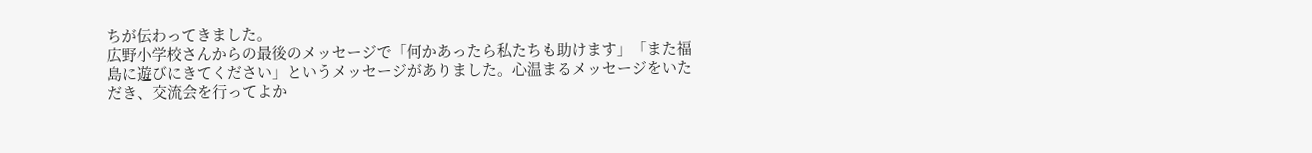ちが伝わってきました。
広野小学校さんからの最後のメッセージで「何かあったら私たちも助けます」「また福島に遊びにきてください」というメッセージがありました。心温まるメッセージをいただき、交流会を行ってよか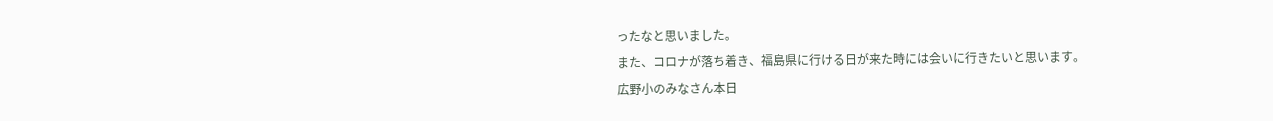ったなと思いました。
また、コロナが落ち着き、福島県に行ける日が来た時には会いに行きたいと思います。
広野小のみなさん本日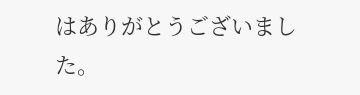はありがとうございました。